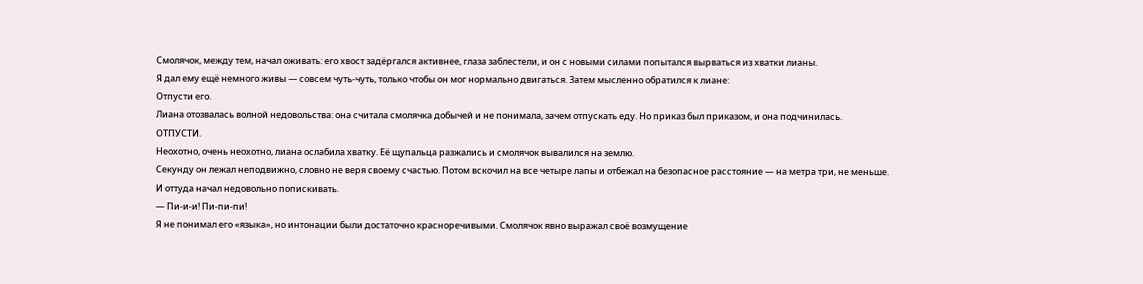Смолячок, между тем, начал оживать: его хвост задёргался активнее, глаза заблестели, и он с новыми силами попытался вырваться из хватки лианы.
Я дал ему ещё немного живы — совсем чуть-чуть, только чтобы он мог нормально двигаться. Затем мысленно обратился к лиане:
Отпусти его.
Лиана отозвалась волной недовольства: она считала смолячка добычей и не понимала, зачем отпускать еду. Но приказ был приказом, и она подчинилась.
ОТПУСТИ.
Неохотно, очень неохотно, лиана ослабила хватку. Её щупальца разжались и смолячок вывалился на землю.
Секунду он лежал неподвижно, словно не веря своему счастью. Потом вскочил на все четыре лапы и отбежал на безопасное расстояние — на метра три, не меньше.
И оттуда начал недовольно попискивать.
— Пи-и-и! Пи-пи-пи!
Я не понимал его «языка», но интонации были достаточно красноречивыми. Смолячок явно выражал своё возмущение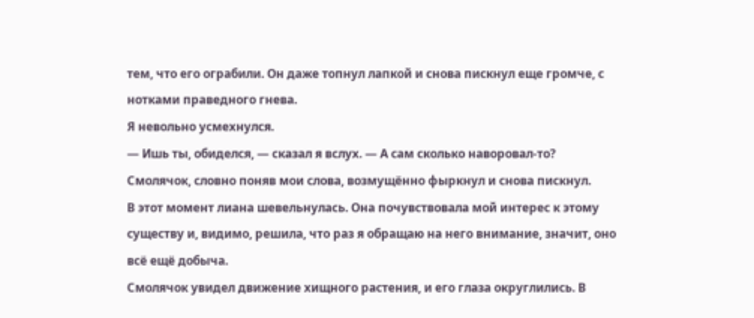тем, что его ограбили. Он даже топнул лапкой и снова пискнул еще громче, с нотками праведного гнева.
Я невольно усмехнулся.
— Ишь ты, обиделся, — сказал я вслух. — А сам сколько наворовал-то?
Смолячок, словно поняв мои слова, возмущённо фыркнул и снова пискнул.
В этот момент лиана шевельнулась. Она почувствовала мой интерес к этому существу и, видимо, решила, что раз я обращаю на него внимание, значит, оно всё ещё добыча.
Смолячок увидел движение хищного растения, и его глаза округлились. В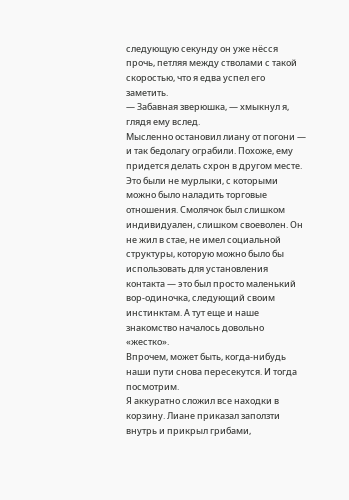следующую секунду он уже нёсся прочь, петляя между стволами с такой скоростью, что я едва успел его заметить.
— Забавная зверюшка, — хмыкнул я, глядя ему вслед.
Мысленно остановил лиану от погони — и так бедолагу ограбили. Похоже, ему придется делать схрон в другом месте.
Это были не мурлыки, с которыми можно было наладить торговые отношения. Смолячок был слишком индивидуален, слишком своеволен. Он не жил в стае, не имел социальной структуры, которую можно было бы использовать для установления контакта — это был просто маленький вор-одиночка, следующий своим инстинктам. А тут еще и наше знакомство началось довольно «жестко».
Впрочем, может быть, когда-нибудь наши пути снова пересекутся. И тогда посмотрим.
Я аккуратно сложил все находки в корзину. Лиане приказал заползти внутрь и прикрыл грибами,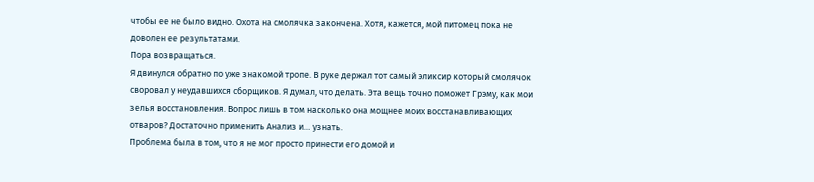чтобы ее не было видно. Охота на смолячка закончена. Хотя, кажется, мой питомец пока не доволен ее результатами.
Пора возвращаться.
Я двинулся обратно по уже знакомой тропе. В руке держал тот самый эликсир который смолячок своровал у неудавшихся сборщиков. Я думал, что делать. Эта вещь точно поможет Грэму, как мои зелья восстановления. Вопрос лишь в том насколько она мощнее моих восстанавливающих отваров? Достаточно применить Анализ и… узнать.
Проблема была в том, что я не мог просто принести его домой и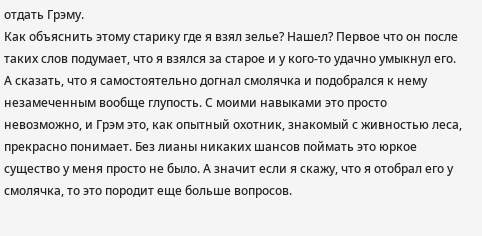отдать Грэму.
Как объяснить этому старику где я взял зелье? Нашел? Первое что он после таких слов подумает, что я взялся за старое и у кого-то удачно умыкнул его. А сказать, что я самостоятельно догнал смолячка и подобрался к нему незамеченным вообще глупость. С моими навыками это просто невозможно, и Грэм это, как опытный охотник, знакомый с живностью леса, прекрасно понимает. Без лианы никаких шансов поймать это юркое существо у меня просто не было. А значит если я скажу, что я отобрал его у смолячка, то это породит еще больше вопросов.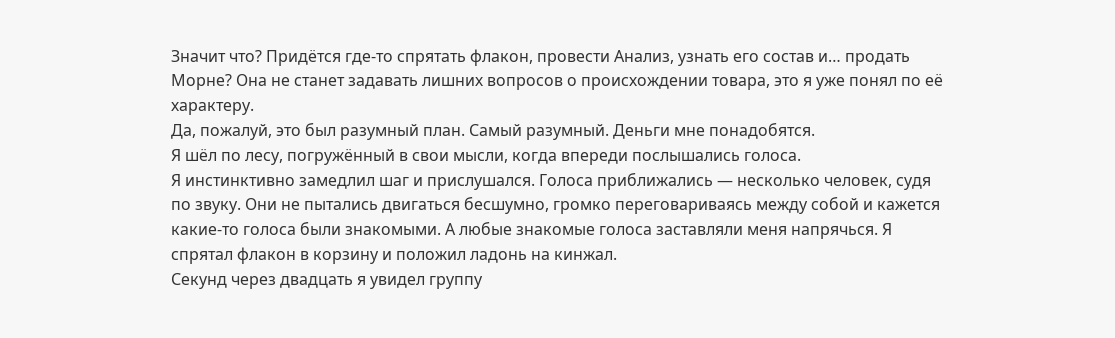Значит что? Придётся где-то спрятать флакон, провести Анализ, узнать его состав и… продать Морне? Она не станет задавать лишних вопросов о происхождении товара, это я уже понял по её характеру.
Да, пожалуй, это был разумный план. Самый разумный. Деньги мне понадобятся.
Я шёл по лесу, погружённый в свои мысли, когда впереди послышались голоса.
Я инстинктивно замедлил шаг и прислушался. Голоса приближались — несколько человек, судя по звуку. Они не пытались двигаться бесшумно, громко переговариваясь между собой и кажется какие-то голоса были знакомыми. А любые знакомые голоса заставляли меня напрячься. Я спрятал флакон в корзину и положил ладонь на кинжал.
Секунд через двадцать я увидел группу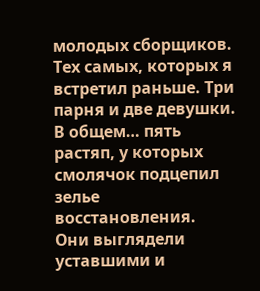молодых сборщиков. Тех самых, которых я встретил раньше. Три парня и две девушки. В общем… пять растяп, у которых смолячок подцепил зелье восстановления.
Они выглядели уставшими и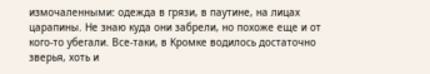измочаленными: одежда в грязи, в паутине, на лицах царапины. Не знаю куда они забрели, но похоже еще и от кого-то убегали. Все-таки, в Кромке водилось достаточно зверья, хоть и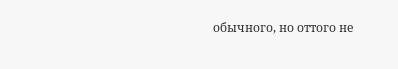обычного, но оттого не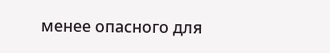менее опасного для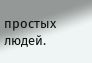простых людей.